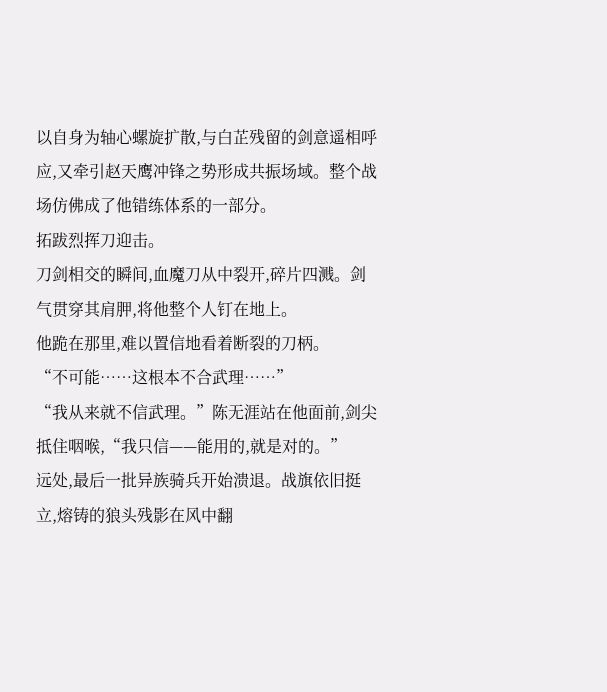以自身为轴心螺旋扩散,与白芷残留的剑意遥相呼应,又牵引赵天鹰冲锋之势形成共振场域。整个战场仿佛成了他错练体系的一部分。
拓跋烈挥刀迎击。
刀剑相交的瞬间,血魔刀从中裂开,碎片四溅。剑气贯穿其肩胛,将他整个人钉在地上。
他跪在那里,难以置信地看着断裂的刀柄。
“不可能……这根本不合武理……”
“我从来就不信武理。”陈无涯站在他面前,剑尖抵住咽喉,“我只信——能用的,就是对的。”
远处,最后一批异族骑兵开始溃退。战旗依旧挺立,熔铸的狼头残影在风中翻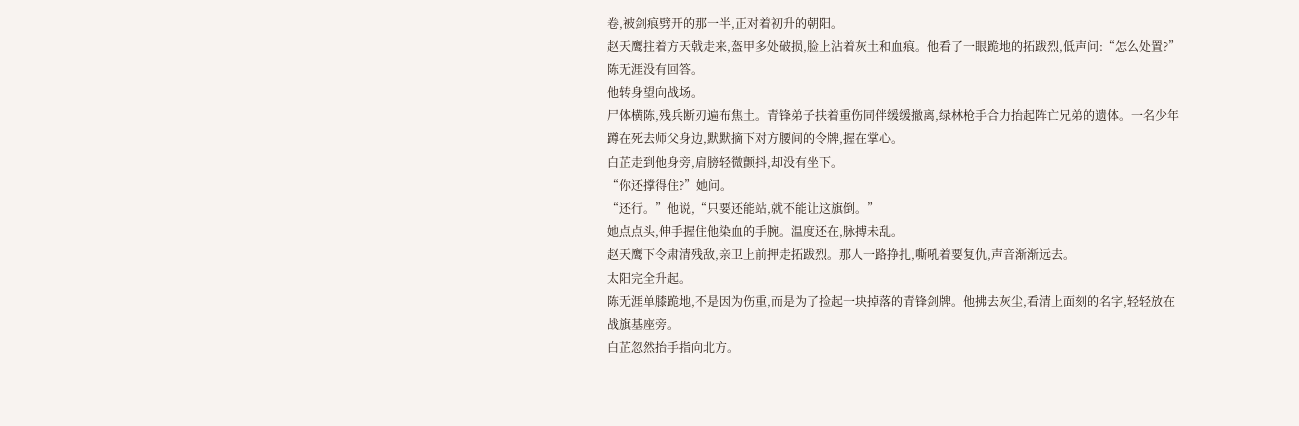卷,被剑痕劈开的那一半,正对着初升的朝阳。
赵天鹰拄着方天戟走来,盔甲多处破损,脸上沾着灰土和血痕。他看了一眼跪地的拓跋烈,低声问:“怎么处置?”
陈无涯没有回答。
他转身望向战场。
尸体横陈,残兵断刃遍布焦土。青锋弟子扶着重伤同伴缓缓撤离,绿林枪手合力抬起阵亡兄弟的遗体。一名少年蹲在死去师父身边,默默摘下对方腰间的令牌,握在掌心。
白芷走到他身旁,肩膀轻微颤抖,却没有坐下。
“你还撑得住?”她问。
“还行。”他说,“只要还能站,就不能让这旗倒。”
她点点头,伸手握住他染血的手腕。温度还在,脉搏未乱。
赵天鹰下令肃清残敌,亲卫上前押走拓跋烈。那人一路挣扎,嘶吼着要复仇,声音渐渐远去。
太阳完全升起。
陈无涯单膝跪地,不是因为伤重,而是为了捡起一块掉落的青锋剑牌。他拂去灰尘,看清上面刻的名字,轻轻放在战旗基座旁。
白芷忽然抬手指向北方。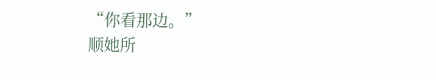“你看那边。”
顺她所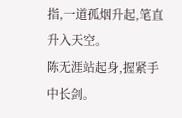指,一道孤烟升起,笔直升入天空。
陈无涯站起身,握紧手中长剑。